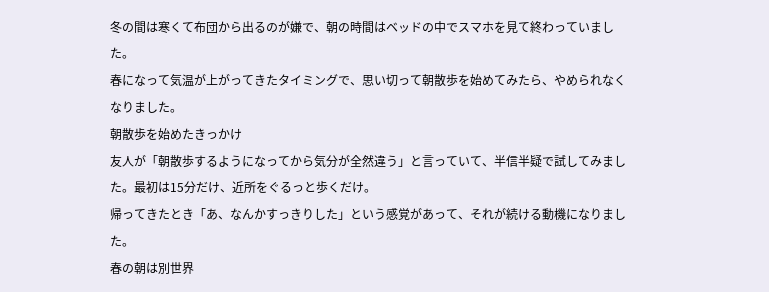冬の間は寒くて布団から出るのが嫌で、朝の時間はベッドの中でスマホを見て終わっていました。
春になって気温が上がってきたタイミングで、思い切って朝散歩を始めてみたら、やめられなくなりました。
朝散歩を始めたきっかけ
友人が「朝散歩するようになってから気分が全然違う」と言っていて、半信半疑で試してみました。最初は15分だけ、近所をぐるっと歩くだけ。
帰ってきたとき「あ、なんかすっきりした」という感覚があって、それが続ける動機になりました。
春の朝は別世界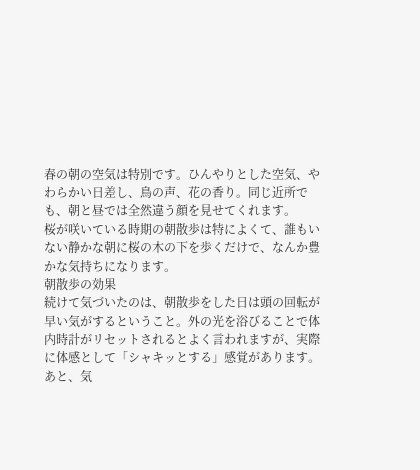春の朝の空気は特別です。ひんやりとした空気、やわらかい日差し、鳥の声、花の香り。同じ近所でも、朝と昼では全然違う顔を見せてくれます。
桜が咲いている時期の朝散歩は特によくて、誰もいない静かな朝に桜の木の下を歩くだけで、なんか豊かな気持ちになります。
朝散歩の効果
続けて気づいたのは、朝散歩をした日は頭の回転が早い気がするということ。外の光を浴びることで体内時計がリセットされるとよく言われますが、実際に体感として「シャキッとする」感覚があります。
あと、気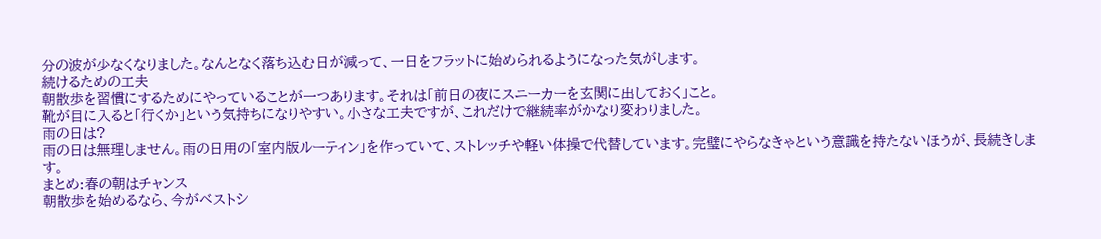分の波が少なくなりました。なんとなく落ち込む日が減って、一日をフラットに始められるようになった気がします。
続けるための工夫
朝散歩を習慣にするためにやっていることが一つあります。それは「前日の夜にスニーカーを玄関に出しておく」こと。
靴が目に入ると「行くか」という気持ちになりやすい。小さな工夫ですが、これだけで継続率がかなり変わりました。
雨の日は?
雨の日は無理しません。雨の日用の「室内版ルーティン」を作っていて、ストレッチや軽い体操で代替しています。完璧にやらなきゃという意識を持たないほうが、長続きします。
まとめ:春の朝はチャンス
朝散歩を始めるなら、今がベストシ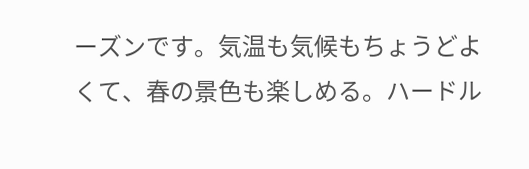ーズンです。気温も気候もちょうどよくて、春の景色も楽しめる。ハードル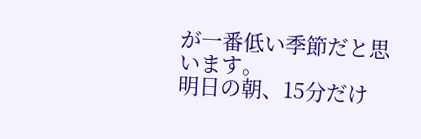が一番低い季節だと思います。
明日の朝、15分だけ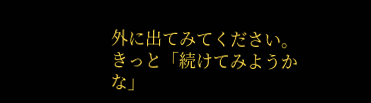外に出てみてください。きっと「続けてみようかな」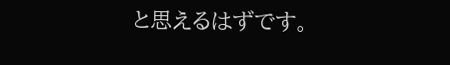と思えるはずです。